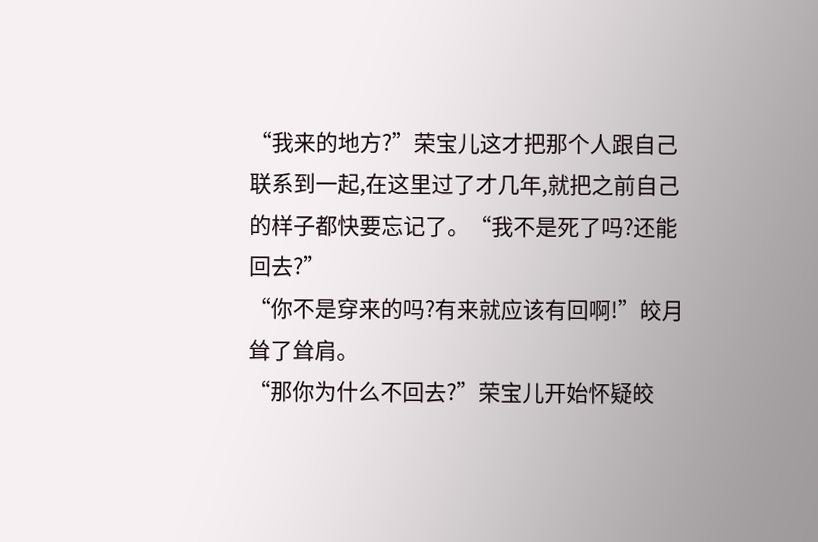“我来的地方?”荣宝儿这才把那个人跟自己联系到一起,在这里过了才几年,就把之前自己的样子都快要忘记了。“我不是死了吗?还能回去?”
“你不是穿来的吗?有来就应该有回啊!”皎月耸了耸肩。
“那你为什么不回去?”荣宝儿开始怀疑皎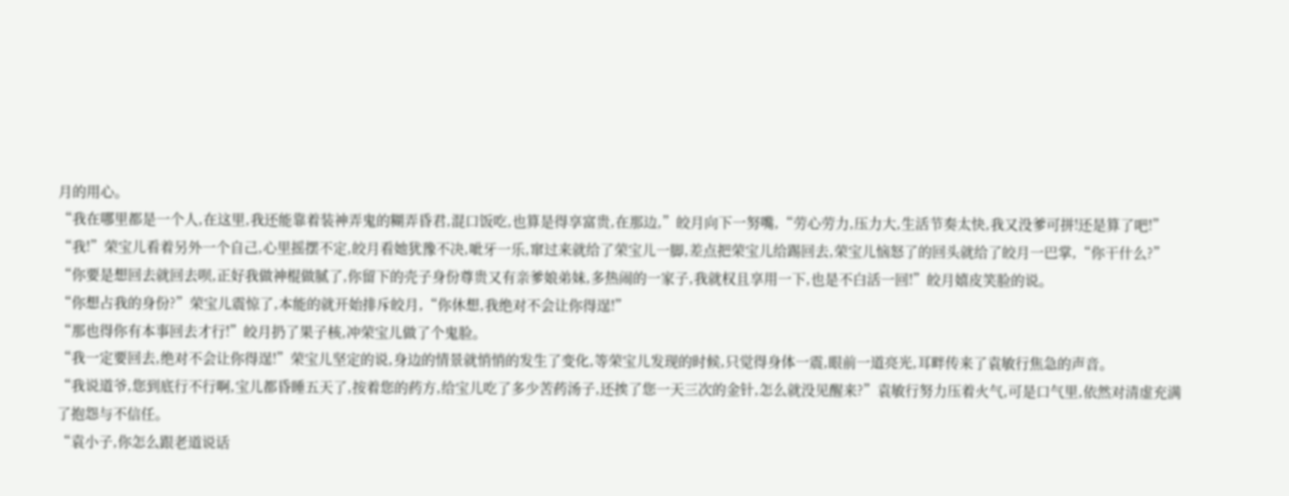月的用心。
“我在哪里都是一个人,在这里,我还能靠着装神弄鬼的糊弄昏君,混口饭吃,也算是得享富贵,在那边,”皎月向下一努嘴,“劳心劳力,压力大,生活节奏太快,我又没爹可拼!还是算了吧!”
“我!”荣宝儿看着另外一个自己,心里摇摆不定,皎月看她犹豫不决,呲牙一乐,窜过来就给了荣宝儿一脚,差点把荣宝儿给踢回去,荣宝儿恼怒了的回头就给了皎月一巴掌,“你干什么?”
“你要是想回去就回去呗,正好我做神棍做腻了,你留下的壳子身份尊贵又有亲爹娘弟妹,多热闹的一家子,我就权且享用一下,也是不白活一回!”皎月嬉皮笑脸的说。
“你想占我的身份?”荣宝儿震惊了,本能的就开始排斥皎月,“你休想,我绝对不会让你得逞!”
“那也得你有本事回去才行!”皎月扔了果子核,冲荣宝儿做了个鬼脸。
“我一定要回去,绝对不会让你得逞!”荣宝儿坚定的说,身边的情景就悄悄的发生了变化,等荣宝儿发现的时候,只觉得身体一震,眼前一道亮光,耳畔传来了袁敏行焦急的声音。
“我说道爷,您到底行不行啊,宝儿都昏睡五天了,按着您的药方,给宝儿吃了多少苦药汤子,还挨了您一天三次的金针,怎么就没见醒来?”袁敏行努力压着火气,可是口气里,依然对清虚充满了抱怨与不信任。
“袁小子,你怎么跟老道说话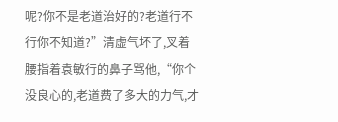呢?你不是老道治好的?老道行不行你不知道?”清虚气坏了,叉着腰指着袁敏行的鼻子骂他,“你个没良心的,老道费了多大的力气,才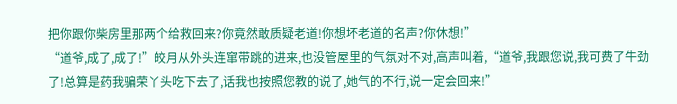把你跟你柴房里那两个给救回来?你竟然敢质疑老道!你想坏老道的名声?你休想!”
“道爷,成了,成了!”皎月从外头连窜带跳的进来,也没管屋里的气氛对不对,高声叫着,“道爷,我跟您说,我可费了牛劲了!总算是药我骗荣丫头吃下去了,话我也按照您教的说了,她气的不行,说一定会回来!”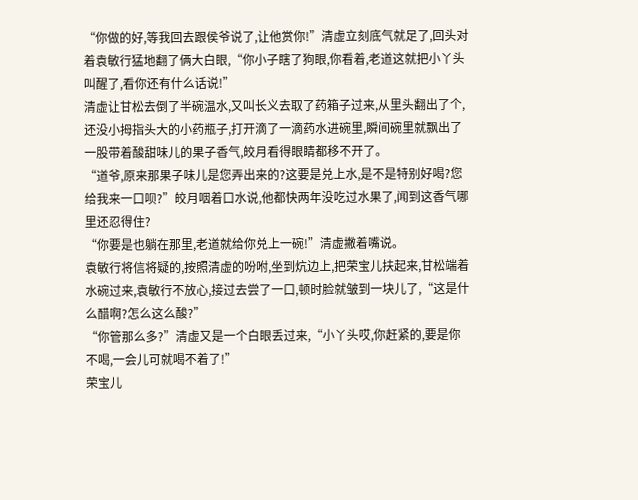“你做的好,等我回去跟侯爷说了,让他赏你!”清虚立刻底气就足了,回头对着袁敏行猛地翻了俩大白眼,“你小子瞎了狗眼,你看着,老道这就把小丫头叫醒了,看你还有什么话说!”
清虚让甘松去倒了半碗温水,又叫长义去取了药箱子过来,从里头翻出了个,还没小拇指头大的小药瓶子,打开滴了一滴药水进碗里,瞬间碗里就飘出了一股带着酸甜味儿的果子香气,皎月看得眼睛都移不开了。
“道爷,原来那果子味儿是您弄出来的?这要是兑上水,是不是特别好喝?您给我来一口呗?”皎月咽着口水说,他都快两年没吃过水果了,闻到这香气哪里还忍得住?
“你要是也躺在那里,老道就给你兑上一碗!”清虚撇着嘴说。
袁敏行将信将疑的,按照清虚的吩咐,坐到炕边上,把荣宝儿扶起来,甘松端着水碗过来,袁敏行不放心,接过去尝了一口,顿时脸就皱到一块儿了,“这是什么醋啊?怎么这么酸?”
“你管那么多?”清虚又是一个白眼丢过来,“小丫头哎,你赶紧的,要是你不喝,一会儿可就喝不着了!”
荣宝儿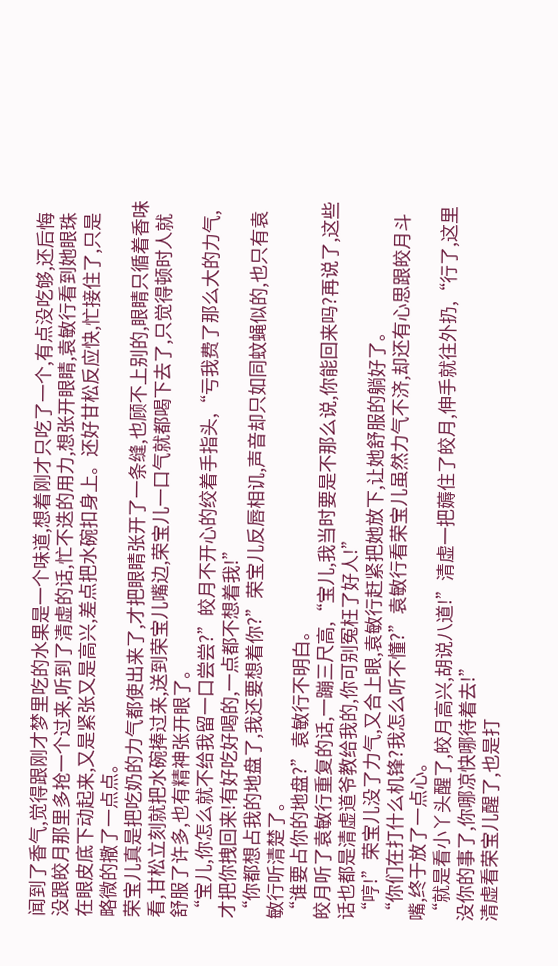闻到了香气,觉得跟刚才梦里吃的水果是一个味道,想着刚才只吃了一个,有点没吃够,还后悔没跟皎月那里多抢一个过来,听到了清虚的话,忙不迭的用力,想张开眼睛,袁敏行看到她眼珠在眼皮底下动起来,又是紧张又是高兴,差点把水碗扣身上。还好甘松反应快,忙接住了,只是略微的撒了一点点。
荣宝儿真是把吃奶的力气都使出来了,才把眼睛张开了一条缝,也顾不上别的,眼睛只循着香味看,甘松立刻就把水碗捧过来,送到荣宝儿嘴边,荣宝儿一口气就都喝下去了,只觉得顿时人就舒服了许多,也有精神张开眼了。
“宝儿,你怎么就不给我留一口尝尝?”皎月不开心的绞着手指头,“亏我费了那么大的力气,才把你拽回来!有好吃好喝的,一点都不想着我!”
“你都想占我的地盘了,我还要想着你?”荣宝儿反唇相讥,声音却只如同蚊蝇似的,也只有袁敏行听清楚了。
“谁要占你的地盘?”袁敏行不明白。
皎月听了袁敏行重复的话,一蹦三尺高,“宝儿,我当时要是不那么说,你能回来吗?再说了,这些话也都是清虚道爷教给我的,你可别冤枉了好人!”
“哼!”荣宝儿没了力气,又合上眼,袁敏行赶紧把她放下,让她舒服的躺好了。
“你们在打什么机锋?我怎么听不懂?”袁敏行看荣宝儿虽然力气不济,却还有心思跟皎月斗嘴,终于放了一点心。
“就是看小丫头醒了,皎月高兴,胡说八道!”清虚一把薅住了皎月,伸手就往外扔,“行了,这里没你的事了,你哪凉快哪待着去!”
清虚看荣宝儿醒了,也是打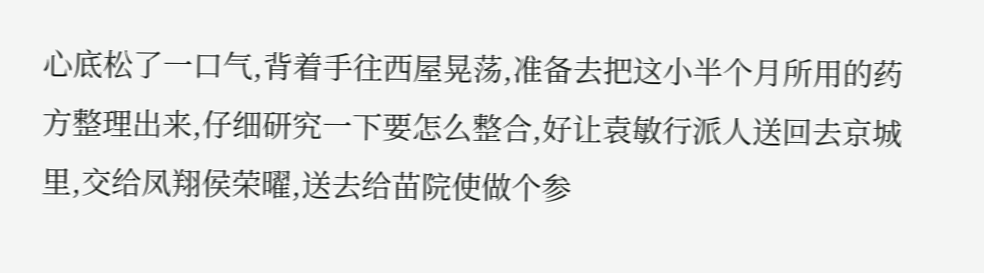心底松了一口气,背着手往西屋晃荡,准备去把这小半个月所用的药方整理出来,仔细研究一下要怎么整合,好让袁敏行派人送回去京城里,交给凤翔侯荣曜,送去给苗院使做个参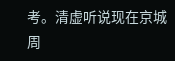考。清虚听说现在京城周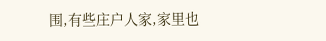围,有些庄户人家,家里也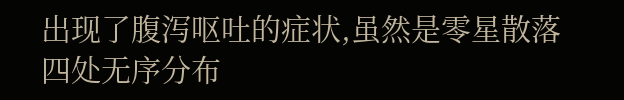出现了腹泻呕吐的症状,虽然是零星散落四处无序分布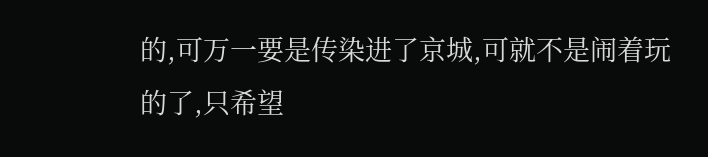的,可万一要是传染进了京城,可就不是闹着玩的了,只希望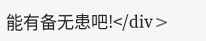能有备无患吧!</div>